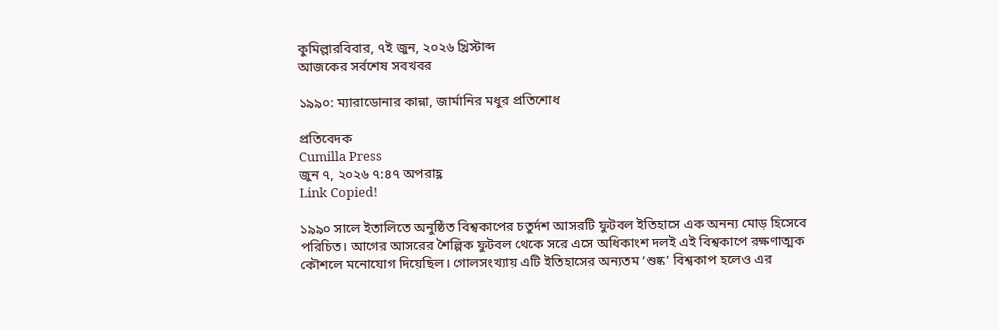কুমিল্লারবিবার, ৭ই জুন, ২০২৬ খ্রিস্টাব্দ
আজকের সর্বশেষ সবখবর

১৯৯০: ম্যারাডোনার কান্না, জার্মানির মধুর প্রতিশোধ

প্রতিবেদক
Cumilla Press
জুন ৭, ২০২৬ ৭:৪৭ অপরাহ্ণ
Link Copied!

১৯৯০ সালে ইতালিতে অনুষ্ঠিত বিশ্বকাপের চতুর্দশ আসরটি ফুটবল ইতিহাসে এক অনন্য মোড় হিসেবে পরিচিত। আগের আসরের শৈল্পিক ফুটবল থেকে সরে এসে অধিকাংশ দলই এই বিশ্বকাপে রক্ষণাত্মক কৌশলে মনোযোগ দিয়েছিল। গোলসংখ্যায় এটি ইতিহাসের অন্যতম ‘শুষ্ক’ বিশ্বকাপ হলেও এর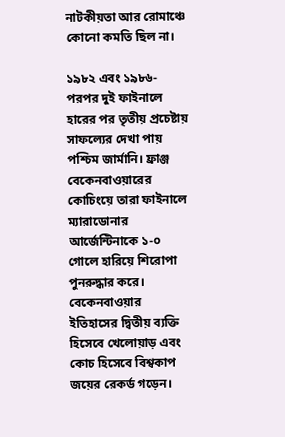নাটকীয়তা আর রোমাঞ্চে কোনো কমতি ছিল না।

১৯৮২ এবং ১৯৮৬- পরপর দুই ফাইনালে হারের পর তৃতীয় প্রচেষ্টায় সাফল্যের দেখা পায় পশ্চিম জার্মানি। ফ্রাঞ্জ বেকেনবাওয়ারের কোচিংয়ে তারা ফাইনালে ম্যারাডোনার আর্জেন্টিনাকে ১-০ গোলে হারিয়ে শিরোপা পুনরুদ্ধার করে। বেকেনবাওয়ার ইতিহাসের দ্বিতীয় ব্যক্তি হিসেবে খেলোয়াড় এবং কোচ হিসেবে বিশ্বকাপ জয়ের রেকর্ড গড়েন।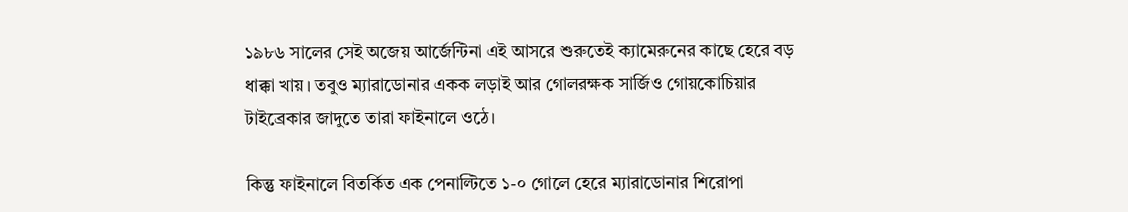১৯৮৬ সালের সেই অজেয় আর্জেন্টিনা এই আসরে শুরুতেই ক্যামেরুনের কাছে হেরে বড় ধাক্কা খায়। তবুও ম্যারাডোনার একক লড়াই আর গোলরক্ষক সার্জিও গোয়কোচিয়ার টাইব্রেকার জাদুতে তারা ফাইনালে ওঠে।

কিন্তু ফাইনালে বিতর্কিত এক পেনাল্টিতে ১-০ গোলে হেরে ম্যারাডোনার শিরোপা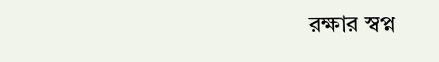রক্ষার স্বপ্ন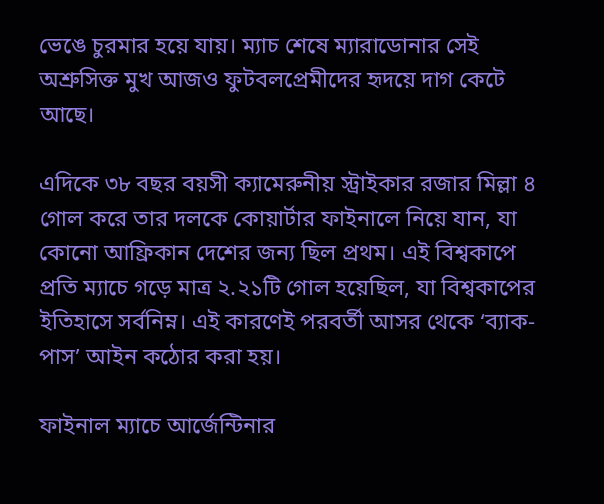ভেঙে চুরমার হয়ে যায়। ম্যাচ শেষে ম্যারাডোনার সেই অশ্রুসিক্ত মুখ আজও ফুটবলপ্রেমীদের হৃদয়ে দাগ কেটে আছে।

এদিকে ৩৮ বছর বয়সী ক্যামেরুনীয় স্ট্রাইকার রজার মিল্লা ৪ গোল করে তার দলকে কোয়ার্টার ফাইনালে নিয়ে যান, যা কোনো আফ্রিকান দেশের জন্য ছিল প্রথম। এই বিশ্বকাপে প্রতি ম্যাচে গড়ে মাত্র ২.২১টি গোল হয়েছিল, যা বিশ্বকাপের ইতিহাসে সর্বনিম্ন। এই কারণেই পরবর্তী আসর থেকে ‘ব্যাক-পাস’ আইন কঠোর করা হয়।

ফাইনাল ম্যাচে আর্জেন্টিনার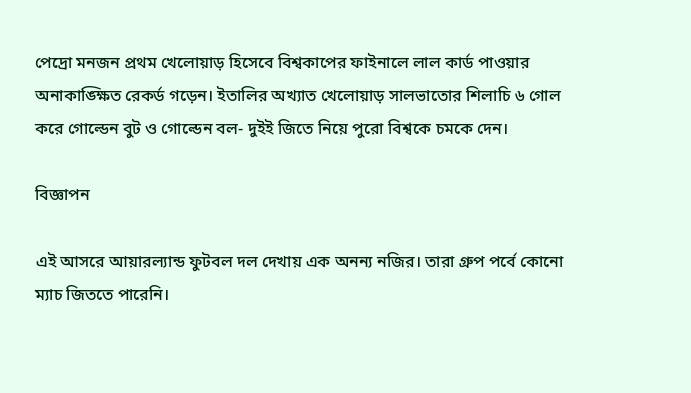পেদ্রো মনজন প্রথম খেলোয়াড় হিসেবে বিশ্বকাপের ফাইনালে লাল কার্ড পাওয়ার অনাকাঙ্ক্ষিত রেকর্ড গড়েন। ইতালির অখ্যাত খেলোয়াড় সালভাতোর শিলাচি ৬ গোল করে গোল্ডেন বুট ও গোল্ডেন বল- দুইই জিতে নিয়ে পুরো বিশ্বকে চমকে দেন।

বিজ্ঞাপন

এই আসরে আয়ারল্যান্ড ফুটবল দল দেখায় এক অনন্য নজির। তারা গ্রুপ পর্বে কোনো ম্যাচ জিততে পারেনি।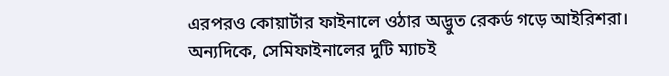এরপরও কোয়ার্টার ফাইনালে ওঠার অদ্ভুত রেকর্ড গড়ে আইরিশরা। অন্যদিকে, সেমিফাইনালের দুটি ম্যাচই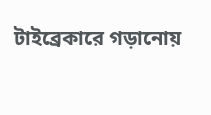টাইব্রেকারে গড়ানোয়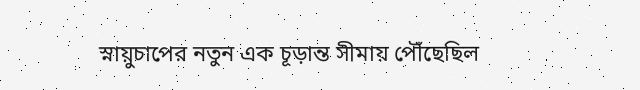স্নায়ুচাপের নতুন এক চূড়ান্ত সীমায় পৌঁছেছিল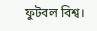ফুটবল বিশ্ব।